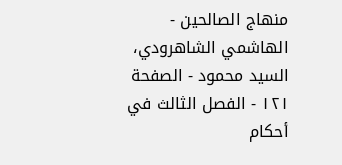منهاج الصالحين - الهاشمي الشاهرودي، السيد محمود - الصفحة ١٢١ - الفصل الثالث في أحكام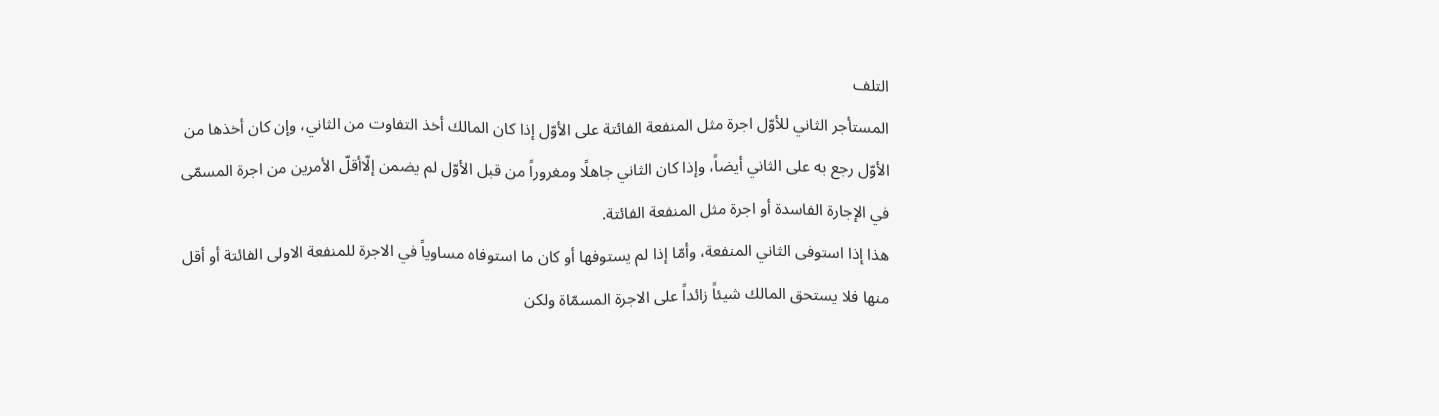التلف
المستأجر الثاني للأوّل اجرة مثل المنفعة الفائتة على الأوّل إذا كان المالك أخذ التفاوت من الثاني، وإن كان أخذها من الأوّل رجع به على الثاني أيضاً، وإذا كان الثاني جاهلًا ومغروراً من قبل الأوّل لم يضمن إلّاأقلّ الأمرين من اجرة المسمّى في الإجارة الفاسدة أو اجرة مثل المنفعة الفائتة.
هذا إذا استوفى الثاني المنفعة، وأمّا إذا لم يستوفها أو كان ما استوفاه مساوياً في الاجرة للمنفعة الاولى الفائتة أو أقل منها فلا يستحق المالك شيئاً زائداً على الاجرة المسمّاة ولكن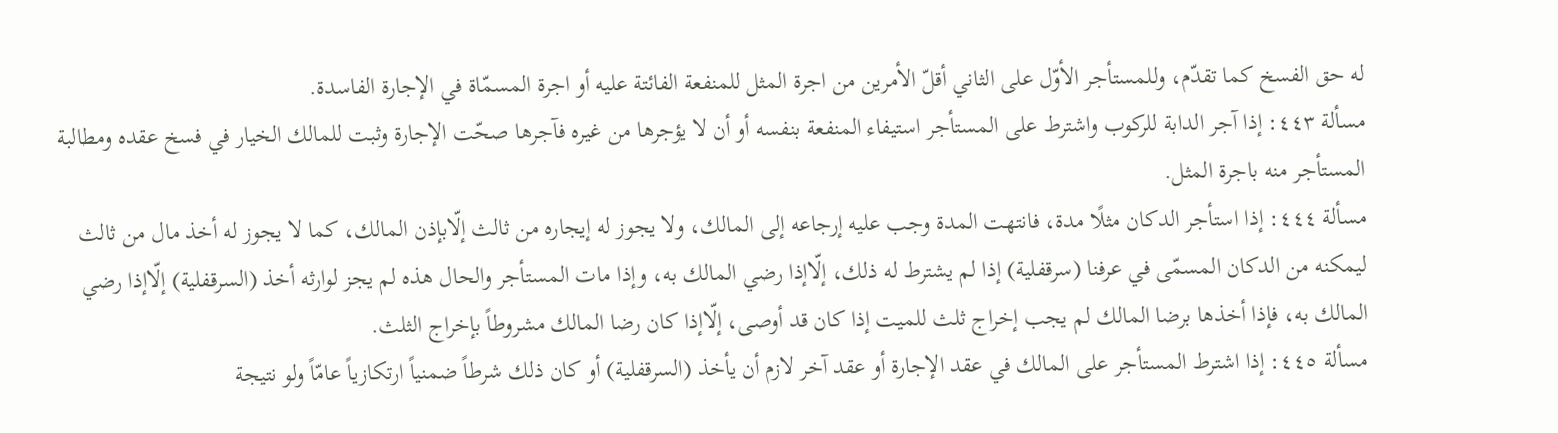له حق الفسخ كما تقدّم، وللمستأجر الأوّل على الثاني أقلّ الأمرين من اجرة المثل للمنفعة الفائتة عليه أو اجرة المسمّاة في الإجارة الفاسدة.
مسألة ٤٤٣: إذا آجر الدابة للركوب واشترط على المستأجر استيفاء المنفعة بنفسه أو أن لا يؤجرها من غيره فآجرها صحّت الإجارة وثبت للمالك الخيار في فسخ عقده ومطالبة المستأجر منه باجرة المثل.
مسألة ٤٤٤: إذا استأجر الدكان مثلًا مدة، فانتهت المدة وجب عليه إرجاعه إلى المالك، ولا يجوز له إيجاره من ثالث إلّابإذن المالك، كما لا يجوز له أخذ مال من ثالث ليمكنه من الدكان المسمّى في عرفنا (سرقفلية) إذا لم يشترط له ذلك، إلّاإذا رضي المالك به، وإذا مات المستأجر والحال هذه لم يجز لوارثه أخذ (السرقفلية) إلّاإذا رضي المالك به، فإذا أخذها برضا المالك لم يجب إخراج ثلث للميت إذا كان قد أوصى، إلّاإذا كان رضا المالك مشروطاً بإخراج الثلث.
مسألة ٤٤٥: إذا اشترط المستأجر على المالك في عقد الإجارة أو عقد آخر لازم أن يأخذ (السرقفلية) أو كان ذلك شرطاً ضمنياً ارتكازياً عامّاً ولو نتيجة